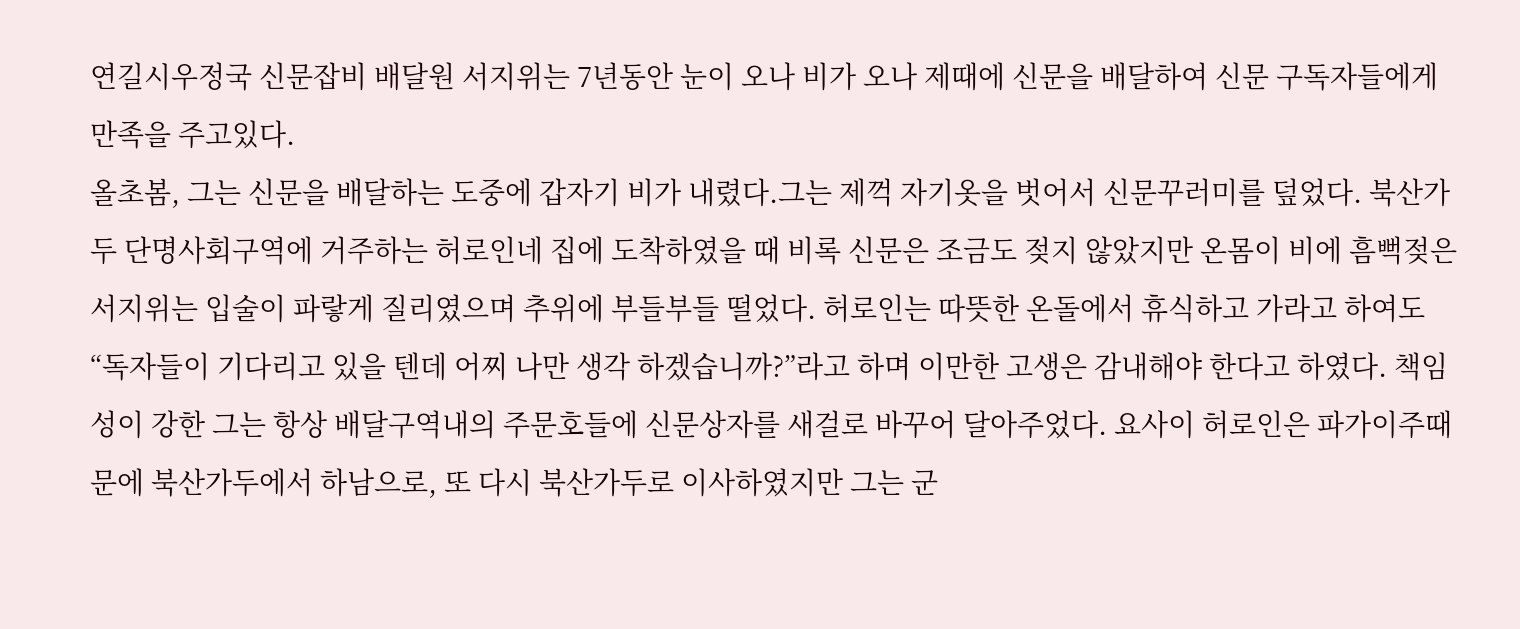연길시우정국 신문잡비 배달원 서지위는 7년동안 눈이 오나 비가 오나 제때에 신문을 배달하여 신문 구독자들에게 만족을 주고있다.
올초봄, 그는 신문을 배달하는 도중에 갑자기 비가 내렸다.그는 제꺽 자기옷을 벗어서 신문꾸러미를 덮었다. 북산가두 단명사회구역에 거주하는 허로인네 집에 도착하였을 때 비록 신문은 조금도 젖지 않았지만 온몸이 비에 흠뻑젖은 서지위는 입술이 파랗게 질리였으며 추위에 부들부들 떨었다. 허로인는 따뜻한 온돌에서 휴식하고 가라고 하여도 “독자들이 기다리고 있을 텐데 어찌 나만 생각 하겠습니까?”라고 하며 이만한 고생은 감내해야 한다고 하였다. 책임성이 강한 그는 항상 배달구역내의 주문호들에 신문상자를 새걸로 바꾸어 달아주었다. 요사이 허로인은 파가이주때문에 북산가두에서 하남으로, 또 다시 북산가두로 이사하였지만 그는 군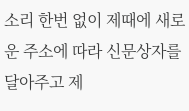소리 한번 없이 제때에 새로운 주소에 따라 신문상자를 달아주고 제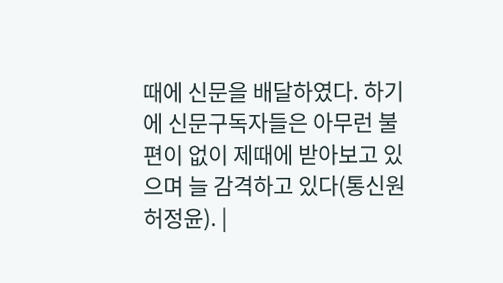때에 신문을 배달하였다. 하기에 신문구독자들은 아무런 불편이 없이 제때에 받아보고 있으며 늘 감격하고 있다(통신원 허정윤). |